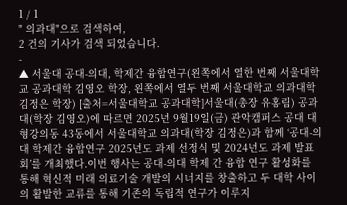1 / 1
" 의과대"으로 검색하여,
2 건의 기사가 검색 되었습니다.
-
▲ 서울대 공대-의대, 학제간 융합연구(왼쪽에서 열한 번째 서울대학교 공과대학 김영오 학장, 왼쪽에서 열두 번째 서울대학교 의과대학 김정은 학장) [출처=서울대학교 공과대학]서울대(총장 유홍림) 공과대(학장 김영오)에 따르면 2025년 9월19일(금) 관악캠퍼스 공대 대형강의동 43동에서 서울대학교 의과대(학장 김정은)과 함께 ‘공대-의대 학제간 융합연구 2025년도 과제 선정식 및 2024년도 과제 발표회’를 개최했다.이번 행사는 공대-의대 학제 간 융합 연구 활성화를 통해 혁신적 미래 의료기술 개발의 시너지를 창출하고 두 대학 사이의 활발한 교류를 통해 기존의 독립적 연구가 이루지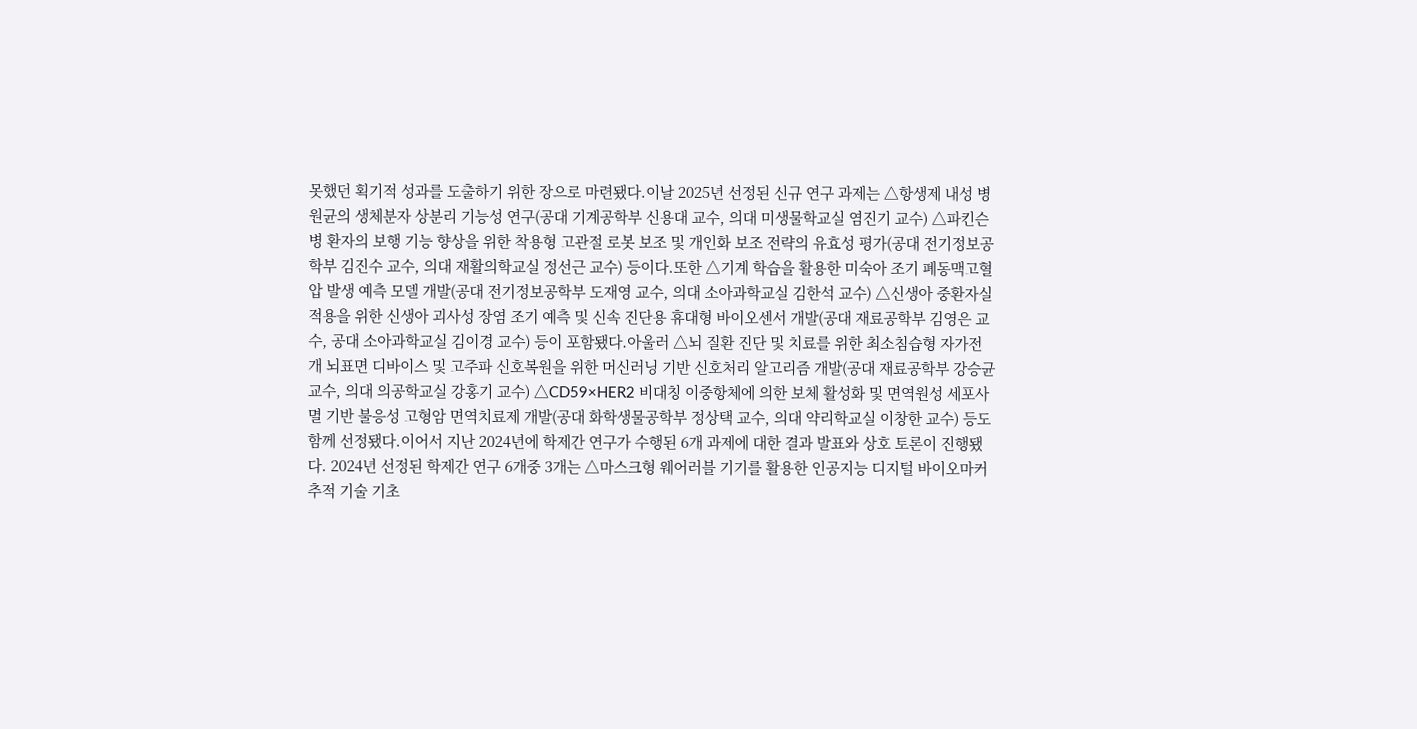못했던 획기적 성과를 도출하기 위한 장으로 마련됐다.이날 2025년 선정된 신규 연구 과제는 △항생제 내성 병원균의 생체분자 상분리 기능성 연구(공대 기계공학부 신용대 교수, 의대 미생물학교실 염진기 교수) △파킨슨병 환자의 보행 기능 향상을 위한 착용형 고관절 로봇 보조 및 개인화 보조 전략의 유효성 평가(공대 전기정보공학부 김진수 교수, 의대 재활의학교실 정선근 교수) 등이다.또한 △기계 학습을 활용한 미숙아 조기 폐동맥고혈압 발생 예측 모델 개발(공대 전기정보공학부 도재영 교수, 의대 소아과학교실 김한석 교수) △신생아 중환자실 적용을 위한 신생아 괴사성 장염 조기 예측 및 신속 진단용 휴대형 바이오센서 개발(공대 재료공학부 김영은 교수, 공대 소아과학교실 김이경 교수) 등이 포함됐다.아울러 △뇌 질환 진단 및 치료를 위한 최소침습형 자가전개 뇌표면 디바이스 및 고주파 신호복원을 위한 머신러닝 기반 신호처리 알고리즘 개발(공대 재료공학부 강승균 교수, 의대 의공학교실 강홍기 교수) △CD59×HER2 비대칭 이중항체에 의한 보체 활성화 및 면역원성 세포사멸 기반 불응성 고형암 면역치료제 개발(공대 화학생물공학부 정상택 교수, 의대 약리학교실 이창한 교수) 등도 함께 선정됐다.이어서 지난 2024년에 학제간 연구가 수행된 6개 과제에 대한 결과 발표와 상호 토론이 진행됐다. 2024년 선정된 학제간 연구 6개중 3개는 △마스크형 웨어러블 기기를 활용한 인공지능 디지털 바이오마커 추적 기술 기초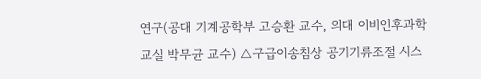연구(공대 기계공학부 고승환 교수, 의대 이비인후과학교실 박무균 교수) △구급이송침상 공기기류조절 시스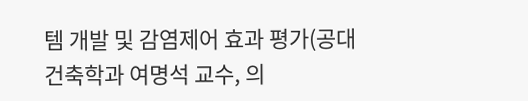템 개발 및 감염제어 효과 평가(공대 건축학과 여명석 교수, 의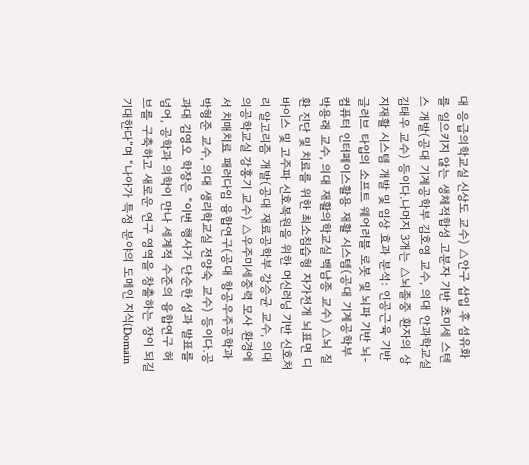대 응급의학교실 신상도 교수) △안구 삽입 후 섬유화를 일으키지 않는 생체적합성 고분자 기반 초미세 스텐스 개발(공대 기계공학부 김호영 교수, 의대 안과학교실 김태우 교수) 등이다.나머지 3개는 △뇌졸중 환자의 상지재활 시스템 개발 및 임상 효과 분석: 인공근육 기반 글러브 타입의 소프트 웨어러블 로봇 및 뇌파 기반 뇌-컴퓨터 인터페이스활용 재활 시스템(공대 기계공학부 박용래 교수, 의대 재활의학교실 백남종 교수) △뇌 질환 진단 및 치료를 위한 최소침습형 자가전개 뇌표면 디바이스 및 고주파 신호복원을 위한 머신러닝 기반 신호처리 알고리즘 개발(공대 재료공학부 강승균 교수, 의대 의공학교실 강홍기 교수) △우주미세중력 모사 환경에서 치매치료 패러다임 융합연구(공대 항공우주공학과 박형준 교수, 의대 생리학교실 전양숙 교수) 등이다.공과대 김영오 학장은 “이번 행사가 단순한 성과 발표를 넘어, 공학과 의학이 만나 세계적 수준의 융합연구 허브를 구축하고 새로운 연구 영역을 창출하는 장이 되길 기대한다”며 “나아가 특정 분야의 도메인 지식(Domain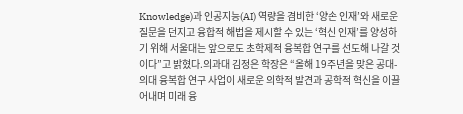Knowledge)과 인공지능(AI) 역량을 겸비한 ‘양손 인재’와 새로운 질문을 던지고 융합적 해법을 제시할 수 있는 ‘혁신 인재’를 양성하기 위해 서울대는 앞으로도 초학제적 융복합 연구를 선도해 나갈 것이다”고 밝혔다.의과대 김정은 학장은 “올해 19주년을 맞은 공대-의대 융복합 연구 사업이 새로운 의학적 발견과 공학적 혁신을 이끌어내며 미래 융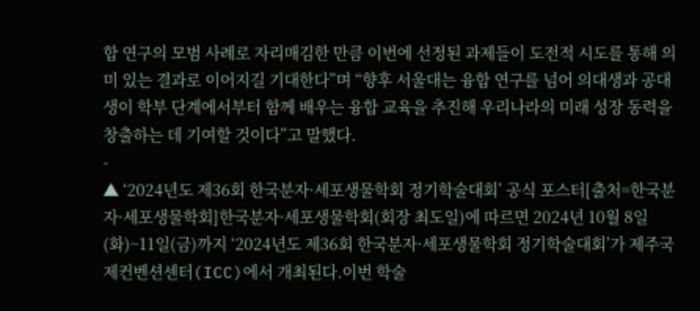합 연구의 모범 사례로 자리매김한 만큼 이번에 선정된 과제들이 도전적 시도를 통해 의미 있는 결과로 이어지길 기대한다”며 “향후 서울대는 융합 연구를 넘어 의대생과 공대생이 학부 단계에서부터 함께 배우는 융합 교육을 추진해 우리나라의 미래 성장 동력을 창출하는 데 기여할 것이다”고 말했다.
-
▲ ‘2024년도 제36회 한국분자·세포생물학회 정기학술대회’ 공식 포스터[출처=한국분자·세포생물학회]한국분자·세포생물학회(회장 최도일)에 따르면 2024년 10월 8일(화)~11일(금)까지 ‘2024년도 제36회 한국분자·세포생물학회 정기학술대회’가 제주국제컨벤션센터(ICC)에서 개최된다.이번 학술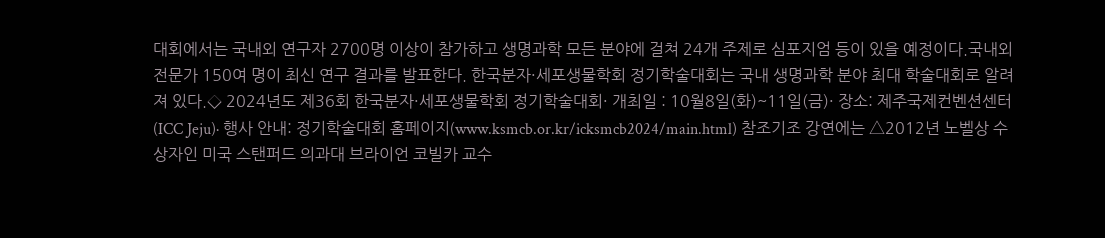대회에서는 국내외 연구자 2700명 이상이 참가하고 생명과학 모든 분야에 걸쳐 24개 주제로 심포지엄 등이 있을 예정이다.국내외 전문가 150여 명이 최신 연구 결과를 발표한다. 한국분자·세포생물학회 정기학술대회는 국내 생명과학 분야 최대 학술대회로 알려져 있다.◇ 2024년도 제36회 한국분자·세포생물학회 정기학술대회· 개최일 : 10월8일(화)~11일(금)· 장소: 제주국제컨벤션센터(ICC Jeju)· 행사 안내: 정기학술대회 홈페이지(www.ksmcb.or.kr/icksmcb2024/main.html) 참조기조 강연에는 △2012년 노벨상 수상자인 미국 스탠퍼드 의과대 브라이언 코빌카 교수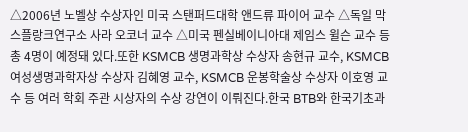△2006년 노벨상 수상자인 미국 스탠퍼드대학 앤드류 파이어 교수 △독일 막스플랑크연구소 사라 오코너 교수 △미국 펜실베이니아대 제임스 윌슨 교수 등 총 4명이 예정돼 있다.또한 KSMCB 생명과학상 수상자 송현규 교수, KSMCB 여성생명과학자상 수상자 김혜영 교수, KSMCB 운봉학술상 수상자 이호영 교수 등 여러 학회 주관 시상자의 수상 강연이 이뤄진다.한국 BTB와 한국기초과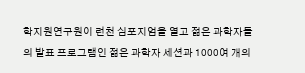학지원연구원이 런천 심포지엄을 열고 젊은 과학자들의 발표 프로그램인 젊은 과학자 세션과 1000여 개의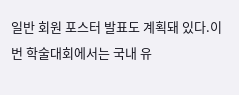일반 회원 포스터 발표도 계획돼 있다.이번 학술대회에서는 국내 유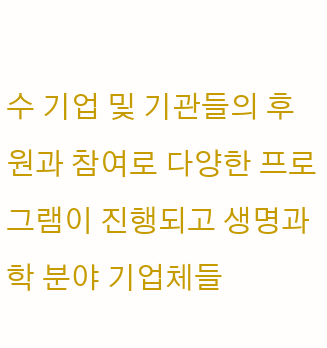수 기업 및 기관들의 후원과 참여로 다양한 프로그램이 진행되고 생명과학 분야 기업체들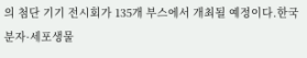의 첨단 기기 전시회가 135개 부스에서 개최될 예정이다.한국분자·세포생물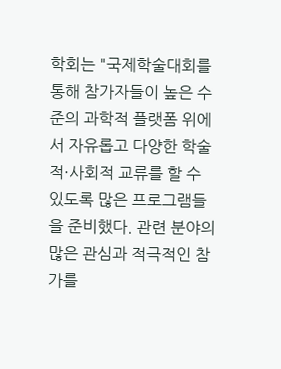학회는 "국제학술대회를 통해 참가자들이 높은 수준의 과학적 플랫폼 위에서 자유롭고 다양한 학술적·사회적 교류를 할 수 있도록 많은 프로그램들을 준비했다. 관련 분야의 많은 관심과 적극적인 참가를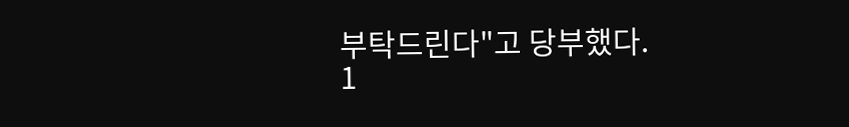부탁드린다"고 당부했다.
1